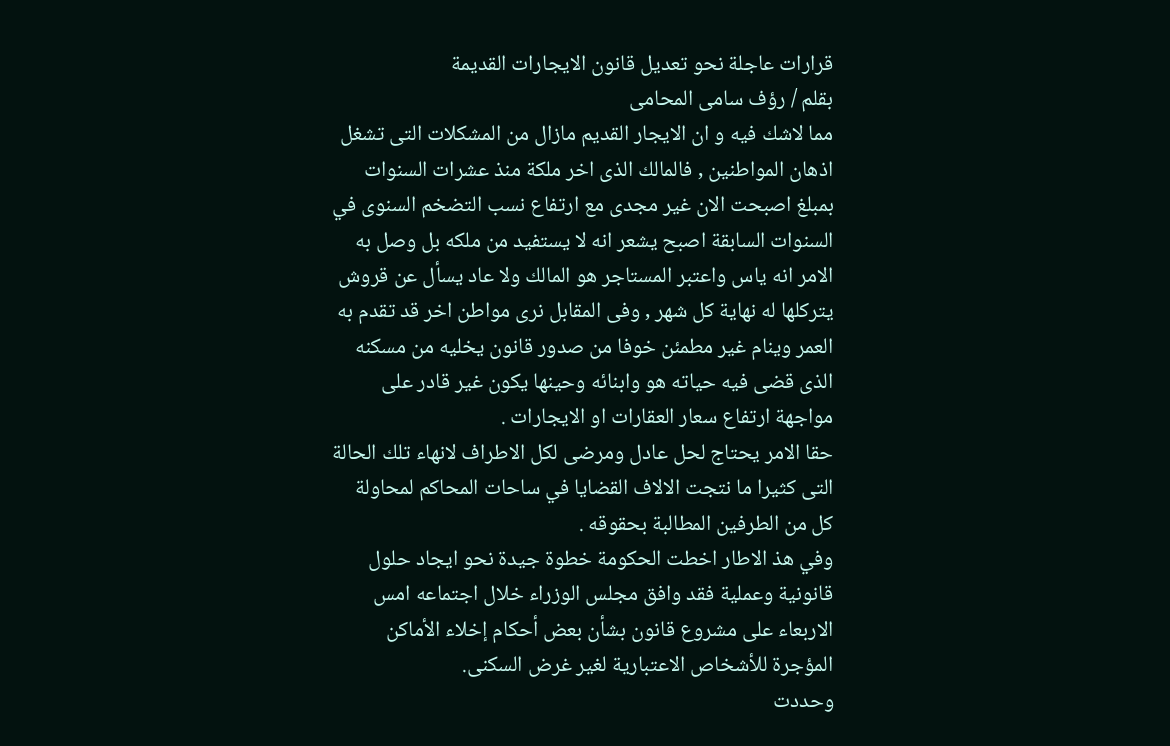قرارات عاجلة نحو تعديل قانون الايجارات القديمة
بقلم / رؤف سامى المحامى
مما لاشك فيه و ان الايجار القديم مازال من المشكلات التى تشغل اذهان المواطنين , فالمالك الذى اخر ملكة منذ عشرات السنوات بمبلغ اصبحت الان غير مجدى مع ارتفاع نسب التضخم السنوى في السنوات السابقة اصبح يشعر انه لا يستفيد من ملكه بل وصل به الامر انه ياس واعتبر المستاجر هو المالك ولا عاد يسأل عن قروش يتركلها له نهاية كل شهر , وفى المقابل نرى مواطن اخر قد تقدم به العمر وينام غير مطمئن خوفا من صدور قانون يخليه من مسكنه الذى قضى فيه حياته هو وابنائه وحينها يكون غير قادر على مواجهة ارتفاع سعار العقارات او الايجارات .
حقا الامر يحتاج لحل عادل ومرضى لكل الاطراف لانهاء تلك الحالة التى كثيرا ما نتجت الالاف القضايا في ساحات المحاكم لمحاولة كل من الطرفين المطالبة بحقوقه .
وفي هذ الاطار اخطت الحكومة خطوة جيدة نحو ايجاد حلول قانونية وعملية فقد وافق مجلس الوزراء خلال اجتماعه امس الاربعاء على مشروع قانون بشأن بعض أحكام إخلاء الأماكن المؤجرة للأشخاص الاعتبارية لغير غرض السكنى.
وحددت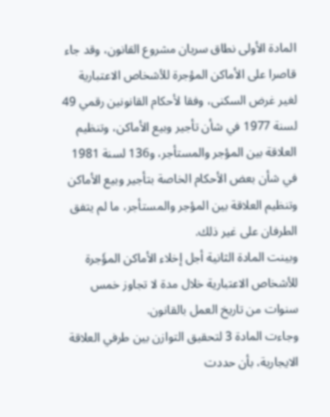المادة الأولى نطاق سريان مشروع القانون، وقد جاء قاصرا على الأماكن المؤجرة للأشخاص الاعتبارية لغير غرض السكنى، وفقا لأحكام القانونين رقمي 49 لسنة 1977 في شأن تأجير وبيع الأماكن، وتنظيم العلاقة بين المؤجر والمستأجر، و136 لسنة 1981 في شأن بعض الأحكام الخاصة بتأجير وبيع الأماكن وتنظيم العلاقة بين المؤجر والمستأجر، ما لم يتفق الطرفان على غير ذلك.
وبينت المادة الثانية أجل إخلاء الأماكن المؤَجرة للأشخاص الاعتبارية خلال مدة لا تجاوز خمس سنوات من تاريخ العمل بالقانون.
وجاءت المادة 3 لتحقيق التوازن بين طرفي العلاقة الايجارية، بأن حددت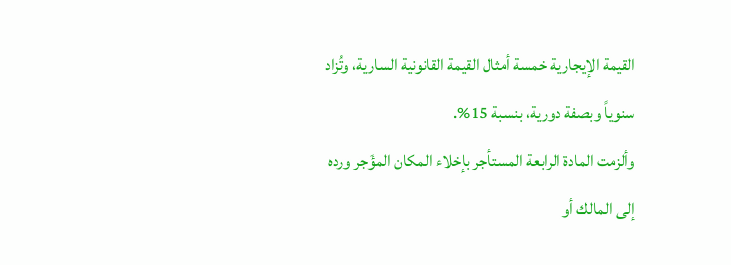القيمة الإيجارية خمسة أمثال القيمة القانونية السارية، وتُزاد سنوياً وبصفة دورية، بنسبة 15%.
وألزمت المادة الرابعة المستأجر بإخلاء المكان المؤَجر ورده إلى المالك أو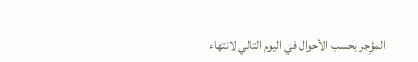المؤِجر بحسب الأحوال في اليوم التالي لانتهاء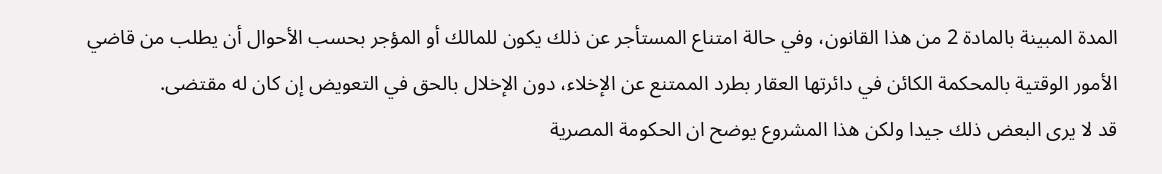المدة المبينة بالمادة 2 من هذا القانون، وفي حالة امتناع المستأجر عن ذلك يكون للمالك أو المؤجر بحسب الأحوال أن يطلب من قاضي الأمور الوقتية بالمحكمة الكائن في دائرتها العقار بطرد الممتنع عن الإخلاء، دون الإخلال بالحق في التعويض إن كان له مقتضى.
قد لا يرى البعض ذلك جيدا ولكن هذا المشروع يوضح ان الحكومة المصرية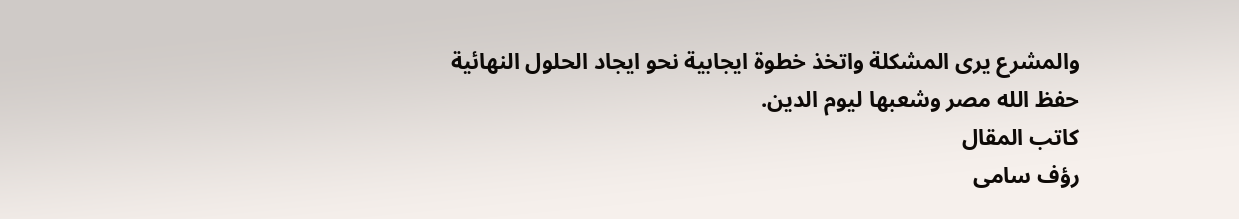والمشرع يرى المشكلة واتخذ خطوة ايجابية نحو ايجاد الحلول النهائية
حفظ الله مصر وشعبها ليوم الدين.
كاتب المقال
رؤف سامى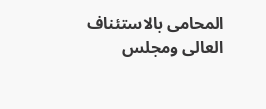المحامى بالاستئناف العالى ومجلس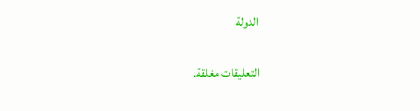الدولة

التعليقات مغلقة.